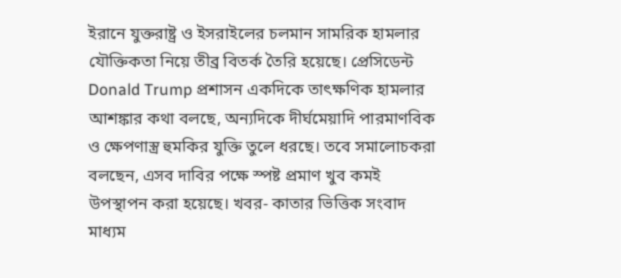ইরানে যুক্তরাষ্ট্র ও ইসরাইলের চলমান সামরিক হামলার যৌক্তিকতা নিয়ে তীব্র বিতর্ক তৈরি হয়েছে। প্রেসিডেন্ট Donald Trump প্রশাসন একদিকে তাৎক্ষণিক হামলার আশঙ্কার কথা বলছে, অন্যদিকে দীর্ঘমেয়াদি পারমাণবিক ও ক্ষেপণাস্ত্র হুমকির যুক্তি তুলে ধরছে। তবে সমালোচকরা বলছেন, এসব দাবির পক্ষে স্পষ্ট প্রমাণ খুব কমই উপস্থাপন করা হয়েছে। খবর- কাতার ভিত্তিক সংবাদ মাধ্যম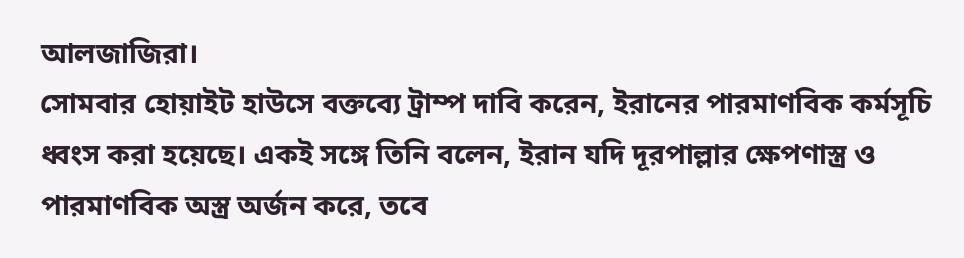আলজাজিরা।
সোমবার হোয়াইট হাউসে বক্তব্যে ট্রাম্প দাবি করেন, ইরানের পারমাণবিক কর্মসূচি ধ্বংস করা হয়েছে। একই সঙ্গে তিনি বলেন, ইরান যদি দূরপাল্লার ক্ষেপণাস্ত্র ও পারমাণবিক অস্ত্র অর্জন করে, তবে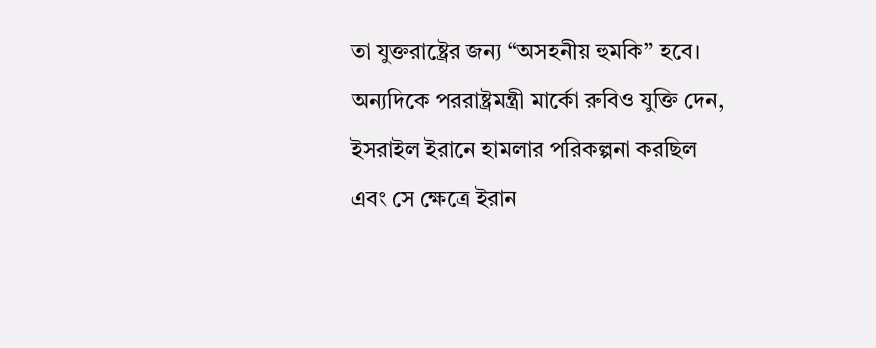তা যুক্তরাষ্ট্রের জন্য “অসহনীয় হুমকি” হবে।
অন্যদিকে পররাষ্ট্রমন্ত্রী মার্কো রুবিও যুক্তি দেন, ইসরাইল ইরানে হামলার পরিকল্পনা করছিল এবং সে ক্ষেত্রে ইরান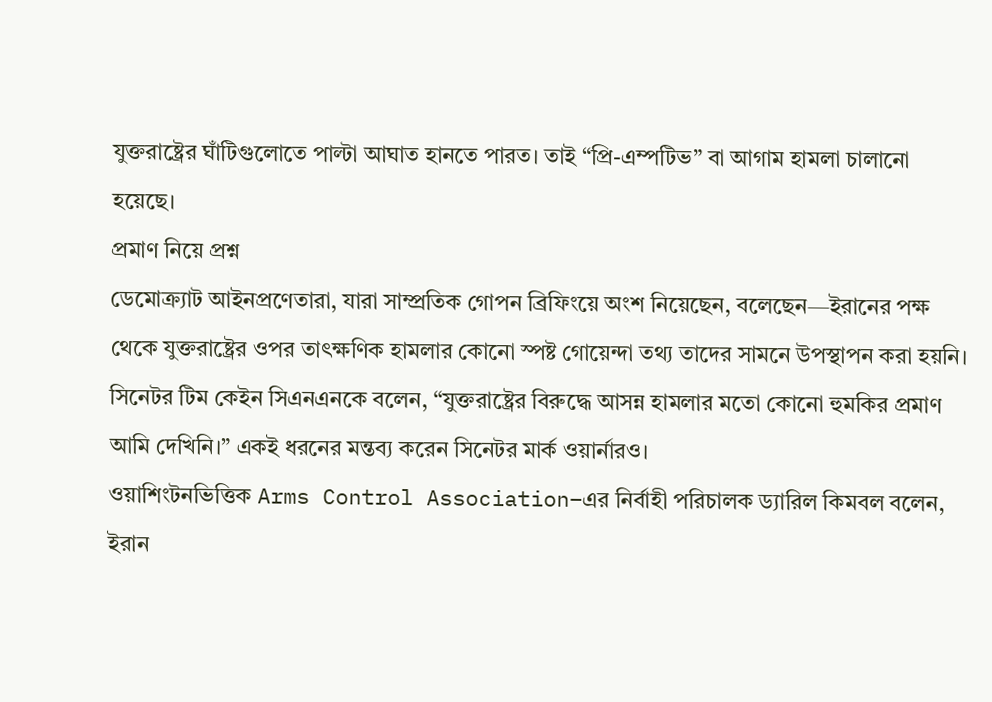যুক্তরাষ্ট্রের ঘাঁটিগুলোতে পাল্টা আঘাত হানতে পারত। তাই “প্রি-এম্পটিভ” বা আগাম হামলা চালানো হয়েছে।
প্রমাণ নিয়ে প্রশ্ন
ডেমোক্র্যাট আইনপ্রণেতারা, যারা সাম্প্রতিক গোপন ব্রিফিংয়ে অংশ নিয়েছেন, বলেছেন—ইরানের পক্ষ থেকে যুক্তরাষ্ট্রের ওপর তাৎক্ষণিক হামলার কোনো স্পষ্ট গোয়েন্দা তথ্য তাদের সামনে উপস্থাপন করা হয়নি।
সিনেটর টিম কেইন সিএনএনকে বলেন, “যুক্তরাষ্ট্রের বিরুদ্ধে আসন্ন হামলার মতো কোনো হুমকির প্রমাণ আমি দেখিনি।” একই ধরনের মন্তব্য করেন সিনেটর মার্ক ওয়ার্নারও।
ওয়াশিংটনভিত্তিক Arms Control Association–এর নির্বাহী পরিচালক ড্যারিল কিমবল বলেন, ইরান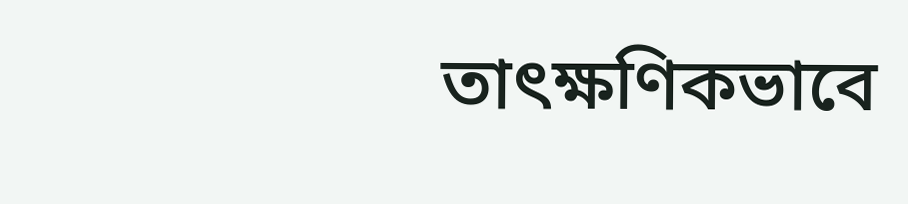তাৎক্ষণিকভাবে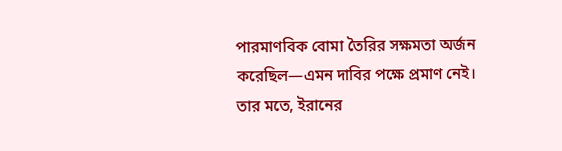পারমাণবিক বোমা তৈরির সক্ষমতা অর্জন করেছিল—এমন দাবির পক্ষে প্রমাণ নেই। তার মতে, ইরানের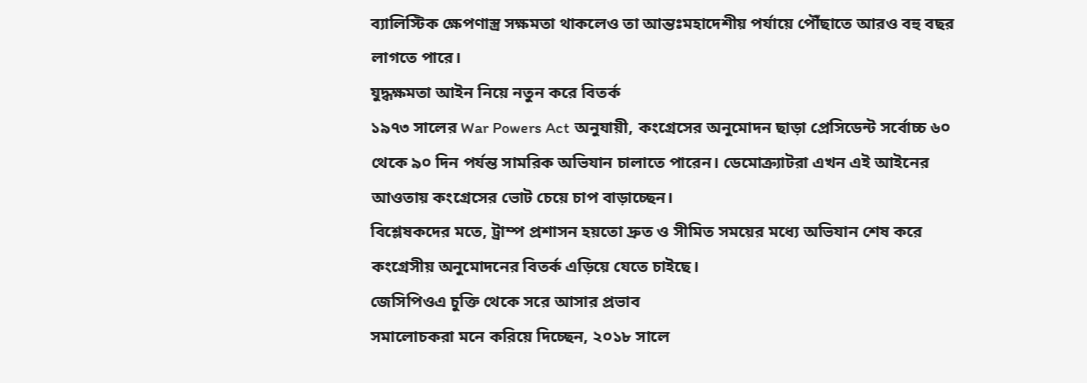ব্যালিস্টিক ক্ষেপণাস্ত্র সক্ষমতা থাকলেও তা আন্তঃমহাদেশীয় পর্যায়ে পৌঁছাতে আরও বহু বছর লাগতে পারে।
যুদ্ধক্ষমতা আইন নিয়ে নতুন করে বিতর্ক
১৯৭৩ সালের War Powers Act অনুযায়ী, কংগ্রেসের অনুমোদন ছাড়া প্রেসিডেন্ট সর্বোচ্চ ৬০ থেকে ৯০ দিন পর্যন্ত সামরিক অভিযান চালাতে পারেন। ডেমোক্র্যাটরা এখন এই আইনের আওতায় কংগ্রেসের ভোট চেয়ে চাপ বাড়াচ্ছেন।
বিশ্লেষকদের মতে, ট্রাম্প প্রশাসন হয়তো দ্রুত ও সীমিত সময়ের মধ্যে অভিযান শেষ করে কংগ্রেসীয় অনুমোদনের বিতর্ক এড়িয়ে যেতে চাইছে।
জেসিপিওএ চুক্তি থেকে সরে আসার প্রভাব
সমালোচকরা মনে করিয়ে দিচ্ছেন, ২০১৮ সালে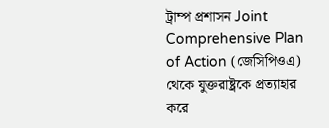ট্রাম্প প্রশাসন Joint Comprehensive Plan of Action (জেসিপিওএ) থেকে যুক্তরাষ্ট্রকে প্রত্যাহার করে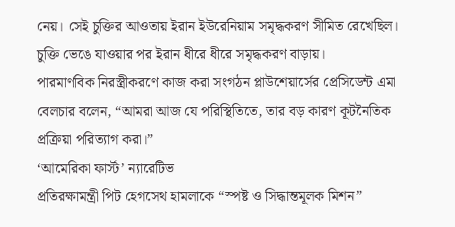নেয়। সেই চুক্তির আওতায় ইরান ইউরেনিয়াম সমৃদ্ধকরণ সীমিত রেখেছিল। চুক্তি ভেঙে যাওয়ার পর ইরান ধীরে ধীরে সমৃদ্ধকরণ বাড়ায়।
পারমাণবিক নিরস্ত্রীকরণে কাজ করা সংগঠন প্লাউশেয়ার্সের প্রেসিডেন্ট এমা বেলচার বলেন, “আমরা আজ যে পরিস্থিতিতে, তার বড় কারণ কূটনৈতিক প্রক্রিয়া পরিত্যাগ করা।”
‘আমেরিকা ফার্স্ট’ ন্যারেটিভ
প্রতিরক্ষামন্ত্রী পিট হেগসেথ হামলাকে “স্পষ্ট ও সিদ্ধান্তমূলক মিশন”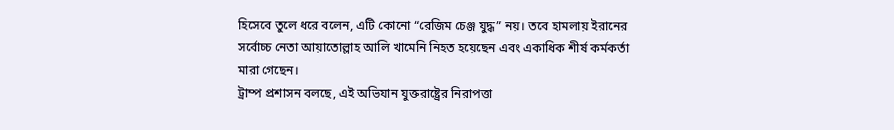হিসেবে তুলে ধরে বলেন, এটি কোনো “রেজিম চেঞ্জ যুদ্ধ” নয়। তবে হামলায় ইরানের সর্বোচ্চ নেতা আয়াতোল্লাহ আলি খামেনি নিহত হয়েছেন এবং একাধিক শীর্ষ কর্মকর্তা মারা গেছেন।
ট্রাম্প প্রশাসন বলছে, এই অভিযান যুক্তরাষ্ট্রের নিরাপত্তা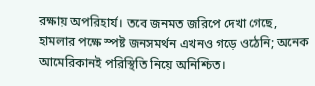রক্ষায় অপরিহার্য। তবে জনমত জরিপে দেখা গেছে, হামলার পক্ষে স্পষ্ট জনসমর্থন এখনও গড়ে ওঠেনি; অনেক আমেরিকানই পরিস্থিতি নিয়ে অনিশ্চিত।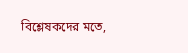বিশ্লেষকদের মতে,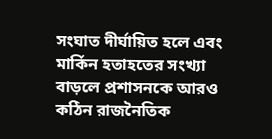সংঘাত দীর্ঘায়িত হলে এবং মার্কিন হতাহতের সংখ্যা বাড়লে প্রশাসনকে আরও কঠিন রাজনৈতিক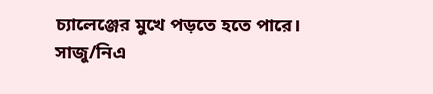চ্যালেঞ্জের মুখে পড়তে হতে পারে।
সাজু/নিএ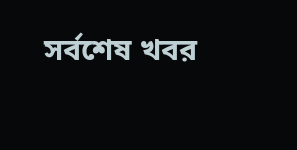সর্বশেষ খবর